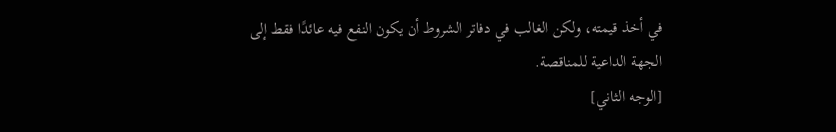في أخذ قيمته، ولكن الغالب في دفاتر الشروط أن يكون النفع فيه عائدًا فقط إلى الجهة الداعية للمناقصة.
[الوجه الثاني]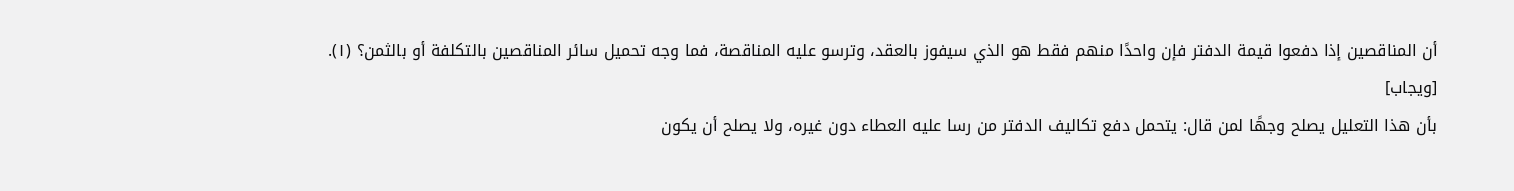أن المناقصين إذا دفعوا قيمة الدفتر فإن واحدًا منهم فقط هو الذي سيفوز بالعقد، وترسو عليه المناقصة، فما وجه تحميل سائر المناقصين بالتكلفة أو بالثمن؟ (١).
[ويجاب]
بأن هذا التعليل يصلح وجهًا لمن قال: يتحمل دفع تكاليف الدفتر من رسا عليه العطاء دون غيره، ولا يصلح أن يكون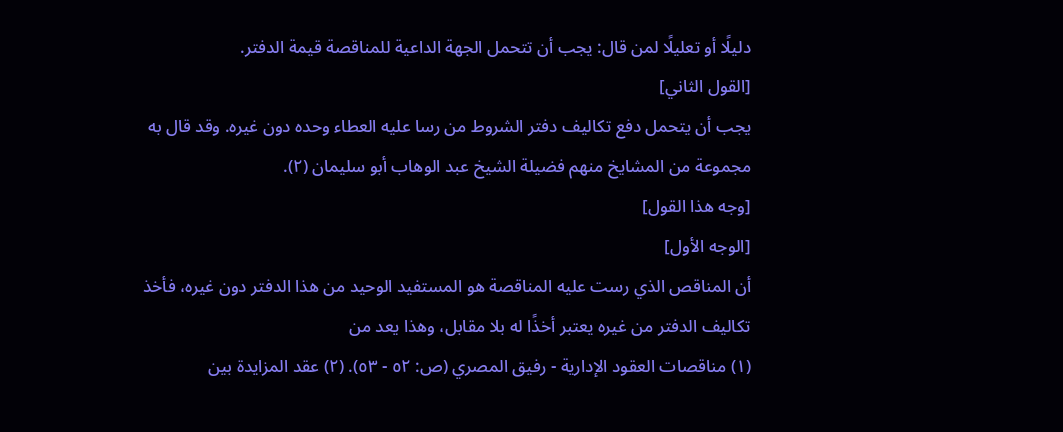دليلًا أو تعليلًا لمن قال: يجب أن تتحمل الجهة الداعية للمناقصة قيمة الدفتر.
[القول الثاني]
يجب أن يتحمل دفع تكاليف دفتر الشروط من رسا عليه العطاء وحده دون غيره. وقد قال به مجموعة من المشايخ منهم فضيلة الشيخ عبد الوهاب أبو سليمان (٢).
[وجه هذا القول]
[الوجه الأول]
أن المناقص الذي رست عليه المناقصة هو المستفيد الوحيد من هذا الدفتر دون غيره، فأخذ تكاليف الدفتر من غيره يعتبر أخذًا له بلا مقابل، وهذا يعد من
(١) مناقصات العقود الإدارية - رفيق المصري (ص: ٥٢ - ٥٣). (٢) عقد المزايدة بين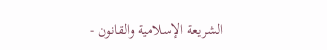الشريعة الإسلامية والقانون -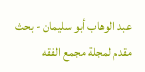عبد الوهاب أبو سليمان - بحث مقدم لمجلة مجمع الفقه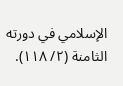الإسلامي في دورته الثامنة (٢/ ١١٨).